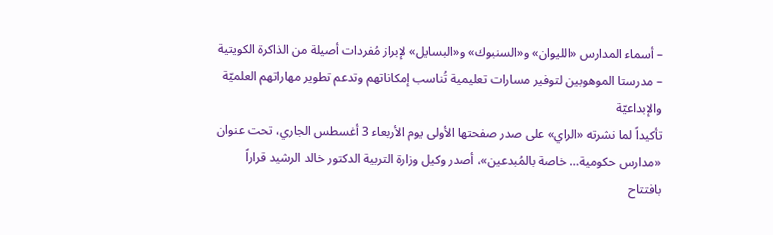– أسماء المدارس «الليوان» و«السنبوك» و«البسايل» لإبراز مُفردات أصيلة من الذاكرة الكويتية
– مدرستا الموهوبين لتوفير مسارات تعليمية تُناسب إمكاناتهم وتدعم تطوير مهاراتهم العلميّة والإبداعيّة
تأكيداً لما نشرته «الراي» على صدر صفحتها الأولى يوم الأربعاء 3 أغسطس الجاري، تحت عنوان «مدارس حكومية… خاصة بالمُبدعين»، أصدر وكيل وزارة التربية الدكتور خالد الرشيد قراراً بافتتاح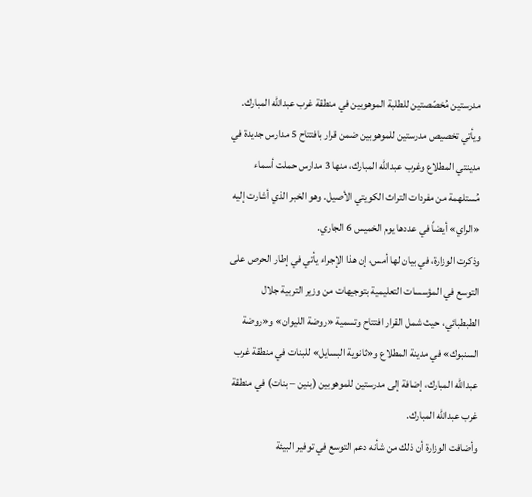مدرستين مُخصّصتين للطلبة الموهوبين في منطقة غرب عبدالله المبارك.
ويأتي تخصيص مدرستين للموهوبين ضمن قرار بافتتاح 5 مدارس جديدة في مدينتي المطلاع وغرب عبدالله المبارك، منها 3 مدارس حملت أسماء مُستلهمة من مفردات التراث الكويتي الأصيل. وهو الخبر الذي أشارت إليه «الراي» أيضاً في عددها يوم الخميس 6 الجاري.
وذكرت الوزارة، في بيان لها أمس، إن هذا الإجراء يأتي في إطار الحرص على التوسع في المؤسسات التعليمية بتوجيهات من وزير التربية جلال الطبطبائي، حيث شمل القرار افتتاح وتسمية «روضة الليوان» و«روضة السنبوك» في مدينة المطلاع و«ثانوية البسايل» للبنات في منطقة غرب عبدالله المبارك، إضافة إلى مدرستين للموهوبين (بنين – بنات) في منطقة غرب عبدالله المبارك.
وأضافت الوزارة أن ذلك من شأنه دعم التوسع في توفير البيئة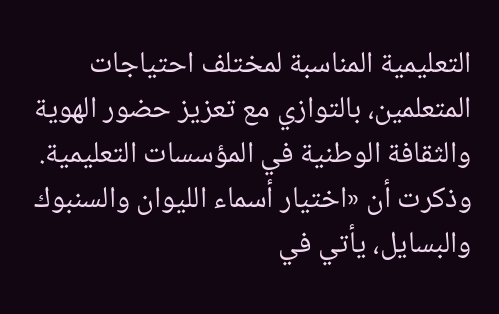التعليمية المناسبة لمختلف احتياجات المتعلمين، بالتوازي مع تعزيز حضور الهوية والثقافة الوطنية في المؤسسات التعليمية. وذكرت أن «اختيار أسماء الليوان والسنبوك والبسايل، يأتي في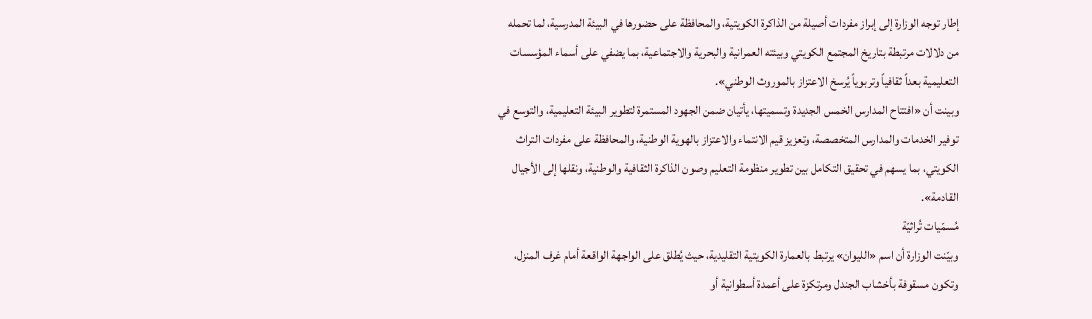إطار توجه الوزارة إلى إبراز مفردات أصيلة من الذاكرة الكويتية، والمحافظة على حضورها في البيئة المدرسية، لما تحمله من دلالات مرتبطة بتاريخ المجتمع الكويتي وبيئته العمرانية والبحرية والاجتماعية، بما يضفي على أسماء المؤسسات التعليمية بعداً ثقافياً وتربوياً يُرسخ الاعتزاز بالموروث الوطني».
وبينت أن «افتتاح المدارس الخمس الجديدة وتسميتها، يأتيان ضمن الجهود المستمرة لتطوير البيئة التعليمية، والتوسع في توفير الخدمات والمدارس المتخصصة، وتعزيز قيم الانتماء والاعتزاز بالهوية الوطنية، والمحافظة على مفردات التراث الكويتي، بما يسهم في تحقيق التكامل بين تطوير منظومة التعليم وصون الذاكرة الثقافية والوطنية، ونقلها إلى الأجيال القادمة».
مُسمّيات تُراثيّة
وبيّنت الوزارة أن اسم «الليوان» يرتبط بالعمارة الكويتية التقليدية، حيث يُطلق على الواجهة الواقعة أمام غرف المنزل، وتكون مسقوفة بأخشاب الجندل ومرتكزة على أعمدة أسطوانية أو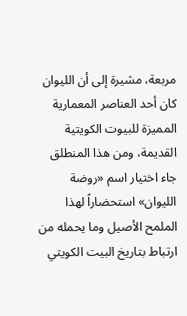مربعة، مشيرة إلى أن الليوان كان أحد العناصر المعمارية المميزة للبيوت الكويتية القديمة، ومن هذا المنطلق جاء اختيار اسم «روضة الليوان» استحضاراً لهذا الملمح الأصيل وما يحمله من ارتباط بتاريخ البيت الكويتي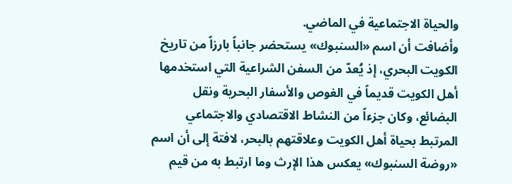والحياة الاجتماعية في الماضي.
وأضافت أن اسم «السنبوك» يستحضر جانباً بارزاً من تاريخ الكويت البحري، إذ يُعدّ من السفن الشراعية التي استخدمها أهل الكويت قديماً في الغوص والأسفار البحرية ونقل البضائع، وكان جزءاً من النشاط الاقتصادي والاجتماعي المرتبط بحياة أهل الكويت وعلاقتهم بالبحر، لافتة إلى أن اسم «روضة السنبوك» يعكس هذا الإرث وما ارتبط به من قيم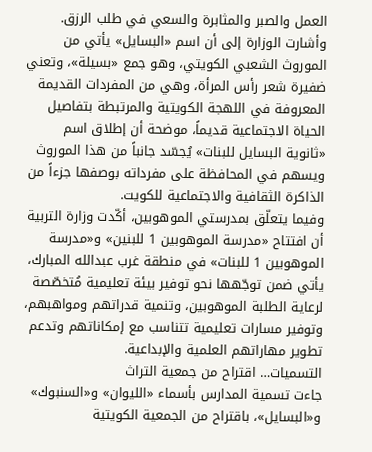العمل والصبر والمثابرة والسعي في طلب الرزق.
وأشارت الوزارة إلى أن اسم «البسايل» يأتي من الموروث الشعبي الكويتي، وهو جمع «بسيلة»، وتعني ضفيرة شعر رأس المرأة، وهي من المفردات القديمة المعروفة في اللهجة الكويتية والمرتبطة بتفاصيل الحياة الاجتماعية قديماً، موضحة أن إطلاق اسم «ثانوية البسايل للبنات» يُجسّد جانباً من هذا الموروث ويسهم في المحافظة على مفرداته بوصفها جزءاً من الذاكرة الثقافية والاجتماعية للكويت.
وفيما يتعلّق بمدرستي الموهوبين، أكّدت وزارة التربية أن افتتاح «مدرسة الموهوبين 1 للبنين» و«مدرسة الموهوبين 1 للبنات» في منطقة غرب عبدالله المبارك، يأتي ضمن توجّهها نحو توفير بيئة تعليمية مُتخصّصة لرعاية الطلبة الموهوبين، وتنمية قدراتهم ومواهبهم، وتوفير مسارات تعليمية تتناسب مع إمكاناتهم وتدعم تطوير مهاراتهم العلمية والإبداعية.
التسميات… اقتراح من جمعية التراث
جاءت تسمية المدارس بأسماء «الليوان» و«السنبوك» و«البسايل»، باقتراح من الجمعية الكويتية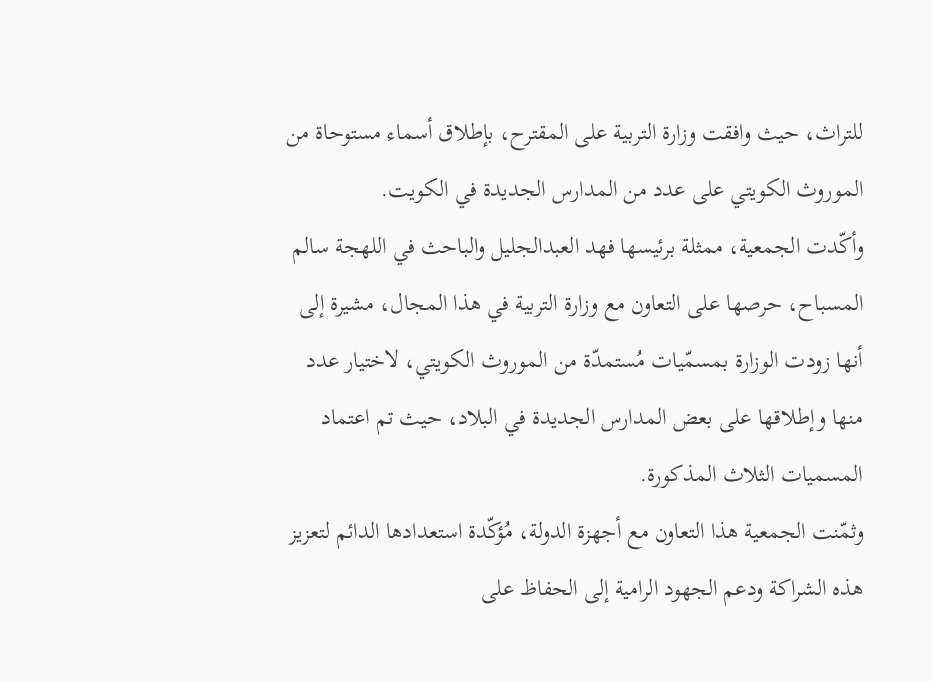للتراث، حيث وافقت وزارة التربية على المقترح، بإطلاق أسماء مستوحاة من الموروث الكويتي على عدد من المدارس الجديدة في الكويت.
وأكّدت الجمعية، ممثلة برئيسها فهد العبدالجليل والباحث في اللهجة سالم المسباح، حرصها على التعاون مع وزارة التربية في هذا المجال، مشيرة إلى أنها زودت الوزارة بمسمّيات مُستمدّة من الموروث الكويتي، لاختيار عدد منها وإطلاقها على بعض المدارس الجديدة في البلاد، حيث تم اعتماد المسميات الثلاث المذكورة.
وثمّنت الجمعية هذا التعاون مع أجهزة الدولة، مُؤكّدة استعدادها الدائم لتعزيز هذه الشراكة ودعم الجهود الرامية إلى الحفاظ على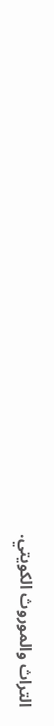التراث والموروث الكويتي.